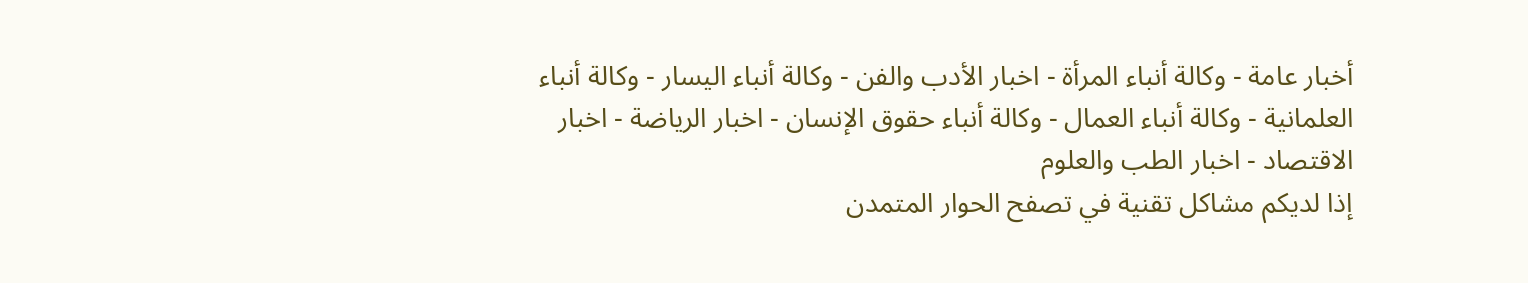أخبار عامة - وكالة أنباء المرأة - اخبار الأدب والفن - وكالة أنباء اليسار - وكالة أنباء العلمانية - وكالة أنباء العمال - وكالة أنباء حقوق الإنسان - اخبار الرياضة - اخبار الاقتصاد - اخبار الطب والعلوم
إذا لديكم مشاكل تقنية في تصفح الحوار المتمدن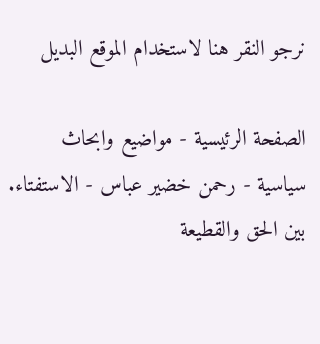نرجو النقر هنا لاستخدام الموقع البديل

الصفحة الرئيسية - مواضيع وابحاث سياسية - رحمن خضير عباس - الاستفتاء. بين الحق والقطيعة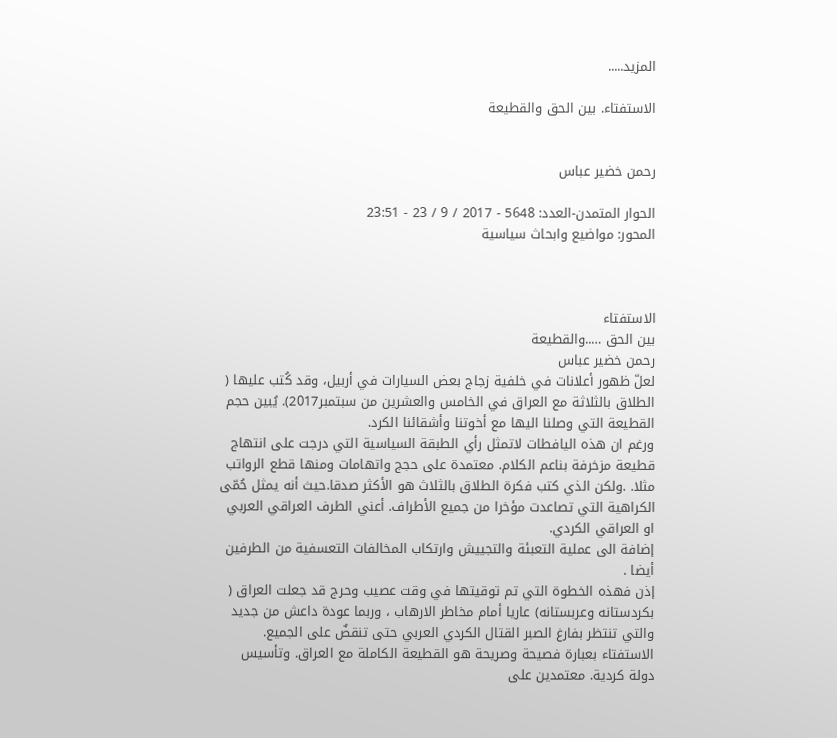المزيد.....

الاستفتاء. بين الحق والقطيعة


رحمن خضير عباس

الحوار المتمدن-العدد: 5648 - 2017 / 9 / 23 - 23:51
المحور: مواضيع وابحاث سياسية



الاستفتاء
بين الحق …..والقطيعة
رحمن خضير عباس
لعلّ ظهور أعلانات في خلفية زجاج بعض السيارات في أربيل، وقد كُتب عليها ( الطلاق بالثلاثة مع العراق في الخامس والعشرين من سبتمبر2017). يُبين حجم القطيعة التي وصلنا اليها مع أخوتنا وأشقائنا الكرد.
ورغم ان هذه اليافطات لاتمثل رأي الطبقة السياسية التي درجت على انتهاج قطيعة مزخرفة بناعم الكلام. معتمدة على حجج واتهامات ومنها قطع الرواتب مثلا. .ولكن الذي كتب فكرة الطلاق بالثلاث هو الأكثر صدقا.حيث أنه يمثل حُمّى الكراهية التي تصاعدت مؤخرا من جميع الأطراف. أعني الطرف العراقي العربي او العراقي الكردي.
إضافة الى عملية التعبئة والتجييش وارتكاب المخالفات التعسفية من الطرفين أيضا .
إذن فهذه الخطوة التي تم توقيتها في وقت عصيب وحرج قد جعلت العراق ( بكردستانه وعربستانه) عاريا أمام مخاطر الارهاب ، وربما عودة داعش من جديد والتي تنتظر بفارغ الصبر القتال الكردي العربي حتى تنقضٌ على الجميع.
الاستفتاء بعبارة فصيحة وصريحة هو القطيعة الكاملة مع العراق. وتأسيس دولة كردية. معتمدين على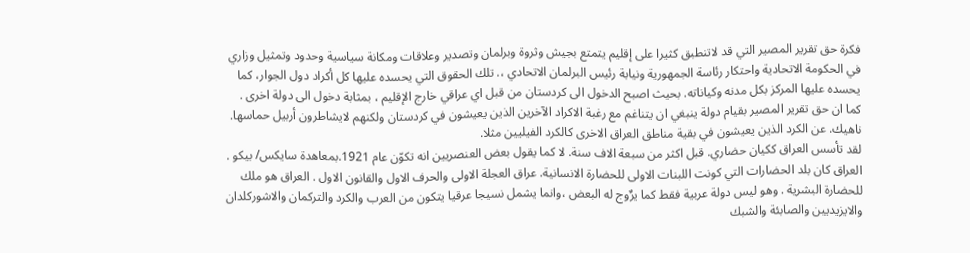فكرة حق تقرير المصير التي قد لاتنطبق كثيرا على إقليم يتمتع بجيش وثروة وبرلمان وتصدير وعلاقات ومكانة سياسية وحدود وتمثيل وزاري في الحكومة الاتحادية واحتكار رئاسة الجمهورية ونيابة رئيس البرلمان الاتحادي ،. تلك الحقوق التي يحسده عليها كل أكراد دول الجوار، كما يحسده عليها المركز بكل مدنه وكياناته. بحيث اصبح الدخول الى كردستان من قبل اي عراقي خارج الإقليم ، بمثابة دخول الى دولة اخرى .
كما ان حق تقرير المصير بقيام دولة ينبغي ان يتناغم مع رغبة الاكراد الآخرين الذين يعيشون في كردستان ولكنهم لايشاطرون أربيل حماسها. ناهيك. عن الكرد الذين يعيشون في بقية مناطق العراق الاخرى كالكرد الفيليين مثلا.
لقد تأسس العراق ككيان حضاري. قبل اكثر من سبعة الاف سنة. لا كما يقول بعض العنصريين انه تكوّن عام 1921.بمعاهدة سايكس/ بيكو . العراق كان بلد الحضارات التي كونت اللبنات الاولى للحضارة الانسانية. عراق العجلة الاولى والحرف الاول والقانون الاول . العراق هو ملك للحضارة البشرية . وهو ليس دولة عربية فقط كما يرٌوج له البعض ،وانما يشمل نسيجا عرقيا يتكون من العرب والكرد والتركمان والاشوركلدان والايزيديين والصابئة والشبك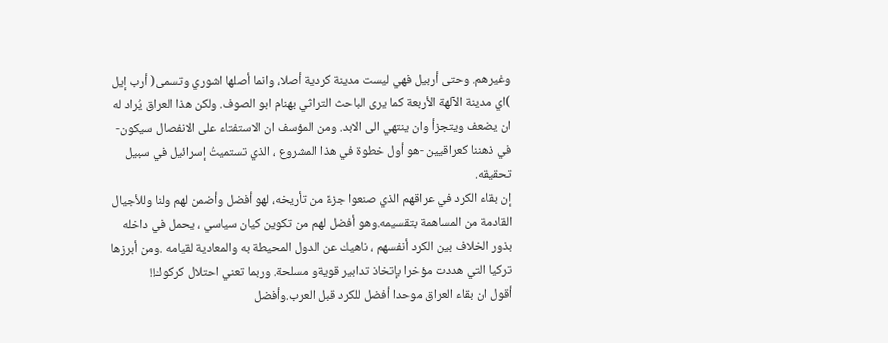وغيرهم. وحتى أربيل فهي ليست مدينة كردية أصلا، وانما أصلها اشوري وتسمى( أرب إيل )اي مدينة الآلهة الأربعة كما يرى الباحث التراثي بهنام ابو الصوف. ولكن هذا العراق يُراد له ان يضعف ويتجزأ وان ينتهي الى الابد. ومن المؤسف ان الاستفتاء على الانفصال سيكون- في ذهننا كعراقيين -هو أول خطوة في هذا المشروع ، الذي تستميتُ إسرائيل في سبيل تحقيقه.
إن بقاء الكرد في عراقهم الذي صنعوا جزءً من تأريخه، لهو أفضل وأضمن لهم ولنا وللأجيال القادمة من المساهمة بتقسيمه.وهو أفضل لهم من تكوين كيان سياسي ، يحمل في داخله بذور الخلاف بين الكرد أنفسهم ، ناهيك عن الدول المحيطة به والمعادية لقيامه .ومن أبرزها تركيا التي هددت مؤخرا بإتخاذ تدابير قويةو مسلحة. وربما تعني احتلال كركوك!!
أقول ان بقاء العراق موحدا أفضل للكرد قبل العرب.وأفضل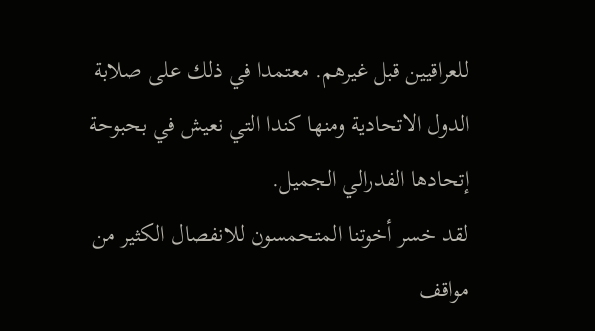للعراقيين قبل غيرهم. معتمدا في ذلك على صلابة الدول الاتحادية ومنها كندا التي نعيش في بحبوحة إتحادها الفدرالي الجميل.
لقد خسر أخوتنا المتحمسون للانفصال الكثير من مواقف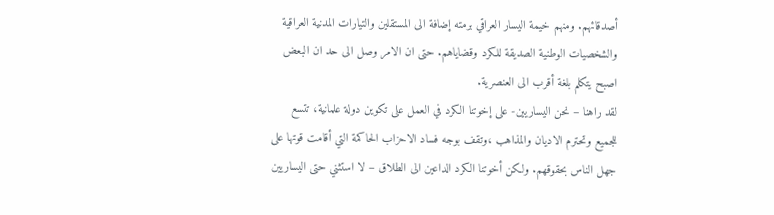أصدقائهم. ومنهم خيمة اليسار العراقي برمته إضافة الى المستقلين والتيارات المدنية العراقية والشخصيات الوطنية الصديقة للكرد وقضاياهم. حتى ان الامر وصل الى حد ان البعض اصبح يتكلم بلغة أقرب الى العنصرية.
لقد راهنا – نحن اليساريين- على إخوتنا الكرد في العمل على تكوين دولة علمانية، تتسع للجميع وتحترم الاديان والمذاهب ،وتقف بوجه فساد الاحزاب الحاكمة التي أقامت قوتها على جهل الناس بحقوقهم. ولكن أخوتنا الكرد الداعين الى الطلاق – لا استثني حتى اليساريين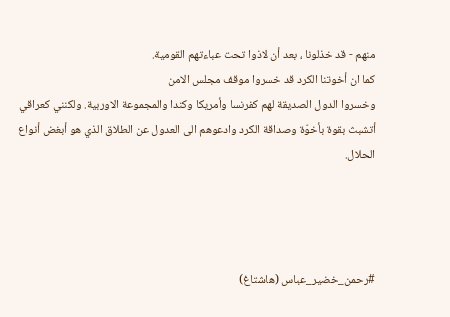منهم - قد خذلونا ، بعد أن لاذوا تحت عباءتهم القومية.
كما ان أخوتنا الكرد قد خسروا موقف مجلس الامن
وخسروا الدول الصديقة لهم كفرنسا وأمريكا وكندا والمجموعة الاوربية. ولكنني كعراقي أتشبث بقوة بأخوّة وصداقة الكرد وادعوهم الى العدول عن الطلاق الذي هو أبغض أنواع الحلال.




#رحمن_خضير_عباس (هاشتاغ)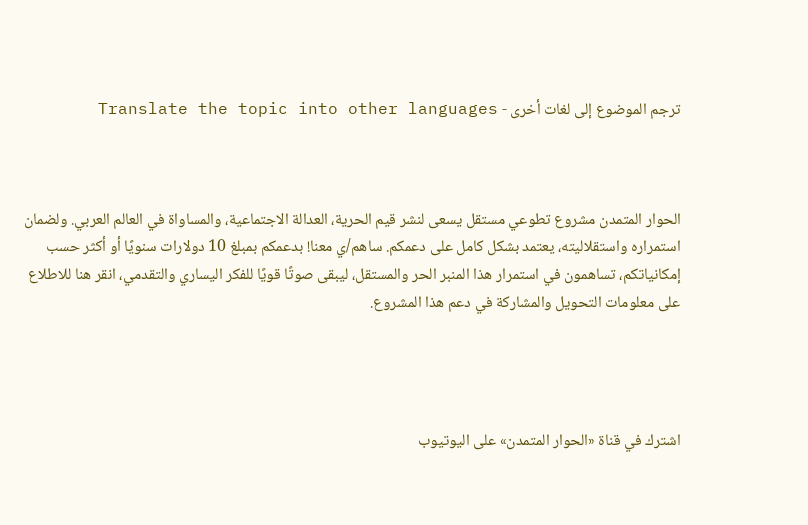ترجم الموضوع إلى لغات أخرى - Translate the topic into other languages



الحوار المتمدن مشروع تطوعي مستقل يسعى لنشر قيم الحرية، العدالة الاجتماعية، والمساواة في العالم العربي. ولضمان استمراره واستقلاليته، يعتمد بشكل كامل على دعمكم. ساهم/ي معنا! بدعمكم بمبلغ 10 دولارات سنويًا أو أكثر حسب إمكانياتكم، تساهمون في استمرار هذا المنبر الحر والمستقل، ليبقى صوتًا قويًا للفكر اليساري والتقدمي، انقر هنا للاطلاع على معلومات التحويل والمشاركة في دعم هذا المشروع.




اشترك في قناة «الحوار المتمدن» على اليوتيوب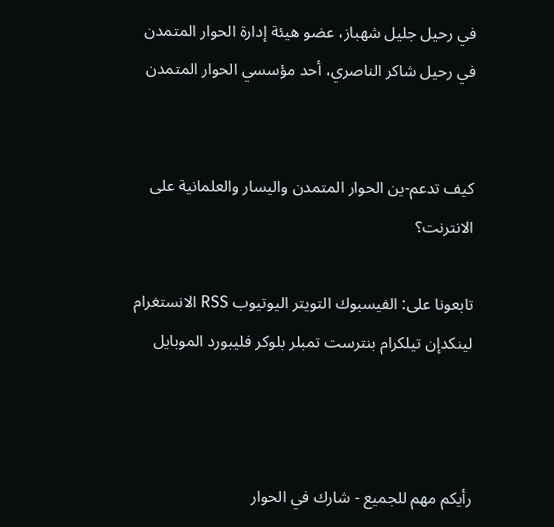في رحيل جليل شهباز، عضو هيئة إدارة الحوار المتمدن
في رحيل شاكر الناصري، أحد مؤسسي الحوار المتمدن


كيف تدعم-ين الحوار المتمدن واليسار والعلمانية على الانترنت؟

تابعونا على: الفيسبوك التويتر اليوتيوب RSS الانستغرام لينكدإن تيلكرام بنترست تمبلر بلوكر فليبورد الموبايل



رأيكم مهم للجميع - شارك في الحوار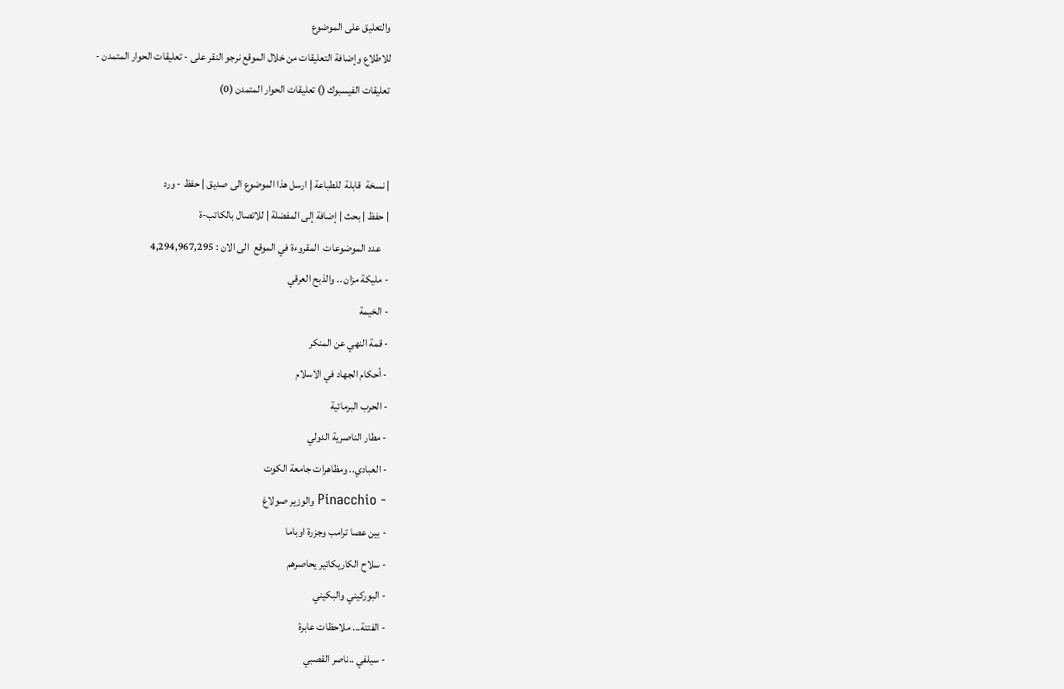والتعليق على الموضوع
للاطلاع وإضافة التعليقات من خلال الموقع نرجو النقر على - تعليقات الحوار المتمدن -
تعليقات الفيسبوك () تعليقات الحوار المتمدن (0)


| نسخة  قابلة  للطباعة | ارسل هذا الموضوع الى صديق | حفظ - ورد
| حفظ | بحث | إضافة إلى المفضلة | للاتصال بالكاتب-ة
    عدد الموضوعات  المقروءة في الموقع  الى الان : 4,294,967,295
- مليكة مزان .. والذبح العرقي
- الخيمة
- قمة النهي عن المنكر
- أحكام الجهاد في الاسلام
- الحرب البرمائية
- مطار الناصرية الدولي
- العبادي.. ومظاهرات جامعة الكوت
- Pinacchio والوزير صولاغ
- بين عصا ترامب وجزرة اوباما
- سلاح الكاريكاتير يحاصرهم
- البوركيني والبكيني
- الفتنة... ملاحظات عابرة
- سيلفي ..ناصر القصبي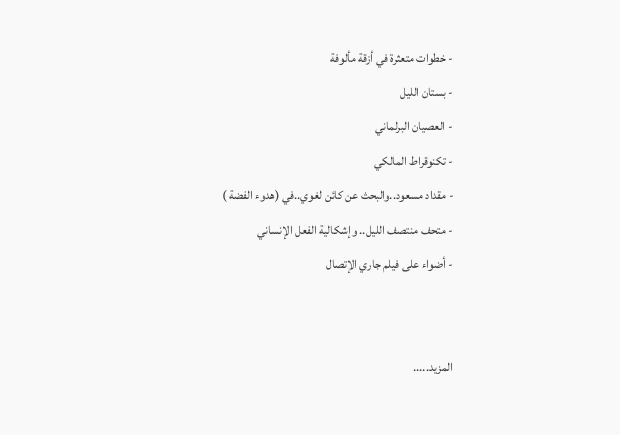- خطوات متعثرة في أزقة مألوفة
- بستان الليل
- العصيان البرلماني
- تكنوقراط المالكي
- مقداد مسعود..والبحث عن كائن لغوي..في (هدوء الفضة )
- متحف منتصف الليل.. وإشكالية الفعل الإنساني
- أضواء على فيلم جاري الإتصال


المزيد.....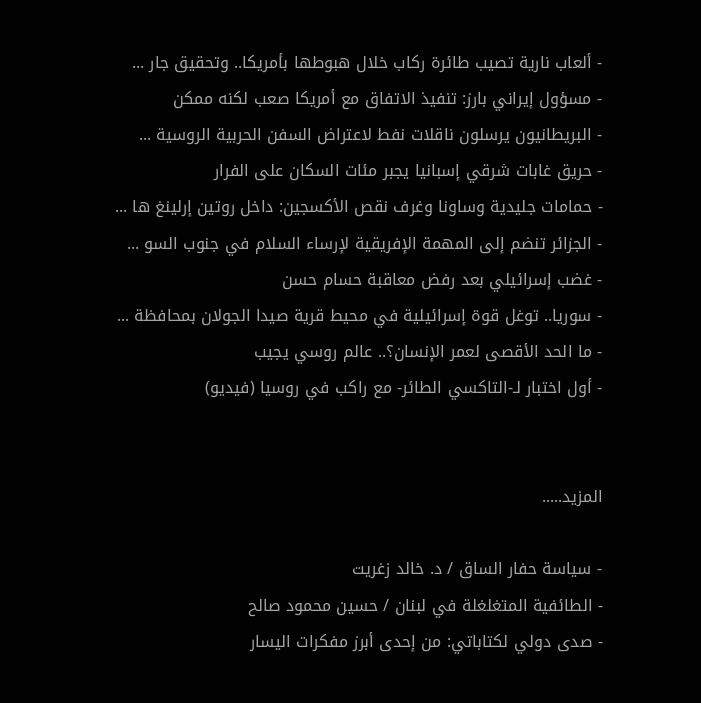- ألعاب نارية تصيب طائرة ركاب خلال هبوطها بأمريكا.. وتحقيق جار ...
- مسؤول إيراني بارز: تنفيذ الاتفاق مع أمريكا صعب لكنه ممكن
- البريطانيون يرسلون ناقلات نفط لاعتراض السفن الحربية الروسية ...
- حريق غابات شرقي إسبانيا يجبر مئات السكان على الفرار
- حمامات جليدية وساونا وغرف نقص الأكسجين: داخل روتين إرلينغ ها ...
- الجزائر تنضم إلى المهمة الإفريقية لإرساء السلام في جنوب السو ...
- غضب إسرائيلي بعد رفض معاقبة حسام حسن
- سوريا.. توغل قوة إسرائيلية في محيط قرية صيدا الجولان بمحافظة ...
- ما الحد الأقصى لعمر الإنسان؟.. عالم روسي يجيب
- أول اختبار لـ-التاكسي الطائر- مع راكب في روسيا (فيديو)


المزيد.....

- سياسة حفار الساق / د. خالد زغريت
- الطائفية المتغلغلة في لبنان / حسين محمود صالح
- صدى دولي لكتاباتي: من إحدى أبرز مفكرات اليسار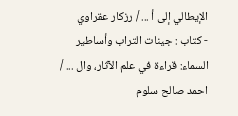الإيطالي إلى أ ... / رزكار عقراوي
- كتاب : جينات التراب وأساطير السماء: قراءة في علم الآثار، وال ... / احمد صالح سلوم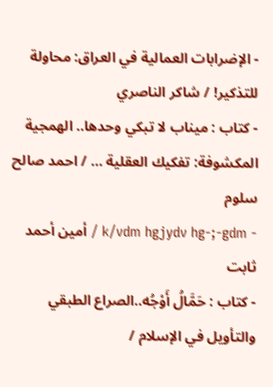- الإضرابات العمالية في العراق: محاولة للتذكير! / شاكر الناصري
- كتاب : ميناب لا تبكي وحدها.. الهمجية المكشوفة: تفكيك العقلية ... / احمد صالح سلوم
- k/vdm hgjydv hg-;-gdm / أمين أحمد ثابت
- كتاب : حَمَّالُ أَوْجُه..الصراع الطبقي والتأويل في الإسلام /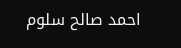احمد صالح سلوم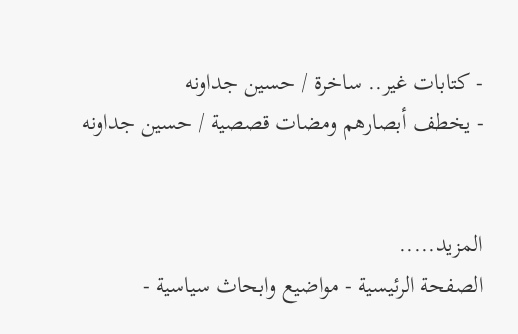- كتابات غير.. ساخرة / حسين جداونه
- يخطف أبصارهم ومضات قصصية / حسين جداونه


المزيد.....
الصفحة الرئيسية - مواضيع وابحاث سياسية -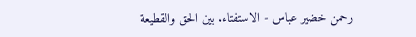رحمن خضير عباس - الاستفتاء. بين الحق والقطيعة